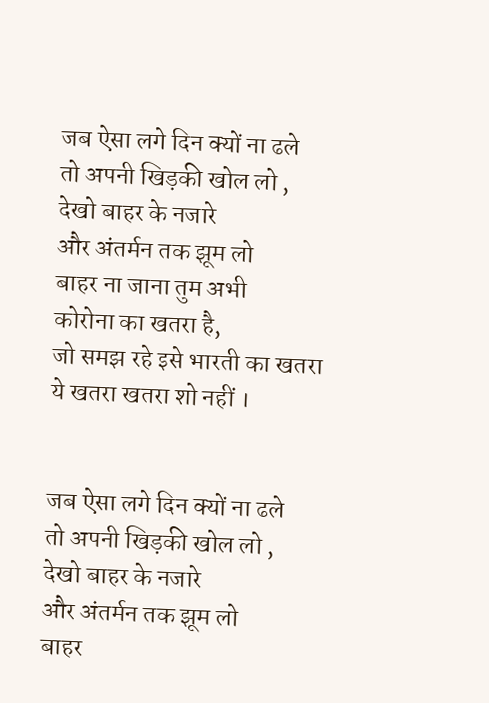जब ऐसा लगे दिन क्यों ना ढले
तो अपनी खिड़की खोल लो ,
देखो बाहर के नजारे
और अंतर्मन तक झूम लो
बाहर ना जाना तुम अभी
कोरोना का खतरा है,
जो समझ रहे इसे भारती का खतरा
ये खतरा खतरा शो नहीं ।


जब ऐसा लगे दिन क्यों ना ढले
तो अपनी खिड़की खोल लो ,
देखो बाहर के नजारे
और अंतर्मन तक झूम लो
बाहर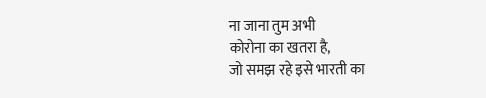ना जाना तुम अभी
कोरोना का खतरा है,
जो समझ रहे इसे भारती का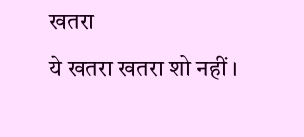खतरा
ये खतरा खतरा शो नहीं ।